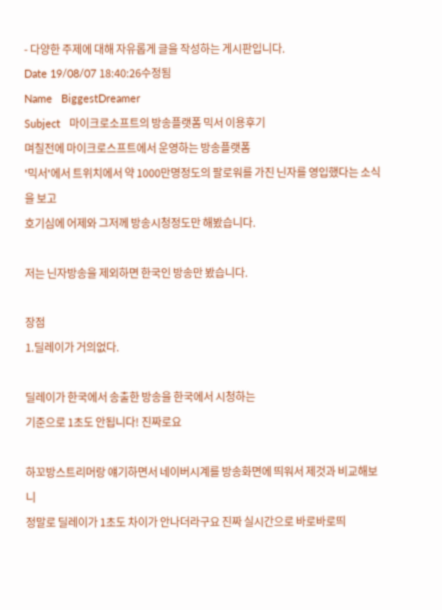- 다양한 주제에 대해 자유롭게 글을 작성하는 게시판입니다.
Date 19/08/07 18:40:26수정됨
Name   BiggestDreamer
Subject   마이크로소프트의 방송플랫폼 믹서 이용후기
며칠전에 마이크로스프트에서 운영하는 방송플랫폼
'믹서'에서 트위치에서 약 1000만명정도의 팔로워를 가진 닌자를 영입했다는 소식을 보고
호기심에 어제와 그저께 방송시청정도만 해봤습니다.

저는 닌자방송을 제외하면 한국인 방송만 봤습니다.

장점
1.딜레이가 거의없다.

딜레이가 한국에서 송출한 방송을 한국에서 시청하는
기준으로 1초도 안됩니다! 진짜로요

하꼬방스트리머랑 얘기하면서 네이버시계를 방송화면에 띄워서 제것과 비교해보니
정말로 딜레이가 1초도 차이가 안나더라구요 진짜 실시간으로 바로바로띄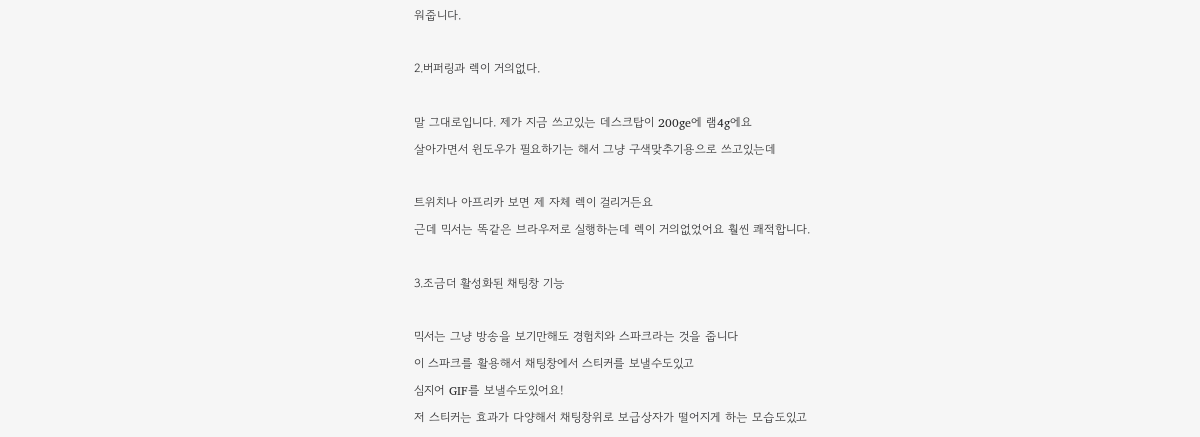워줍니다.

2.버퍼링과 렉이 거의없다.

말 그대로입니다. 제가 지금 쓰고있는 데스크탑이 200ge에 램4g에요
살아가면서 윈도우가 필요하기는 해서 그냥 구색맞추기용으로 쓰고있는데

트위치나 아프리카 보면 제 자체 렉이 걸리거든요
근데 믹서는 똑같은 브라우저로 실행하는데 렉이 거의없었어요 훨씬 쾌적합니다.

3.조금더 활성화된 채팅창 기능

믹서는 그냥 방송을 보기만해도 경험치와 스파크라는 것을 줍니다
이 스파크를 활용해서 채팅창에서 스티커를 보낼수도있고
심지어 GIF를 보낼수도있어요!
저 스티커는 효과가 다양해서 채팅창위로 보급상자가 떨어지게 하는 모습도있고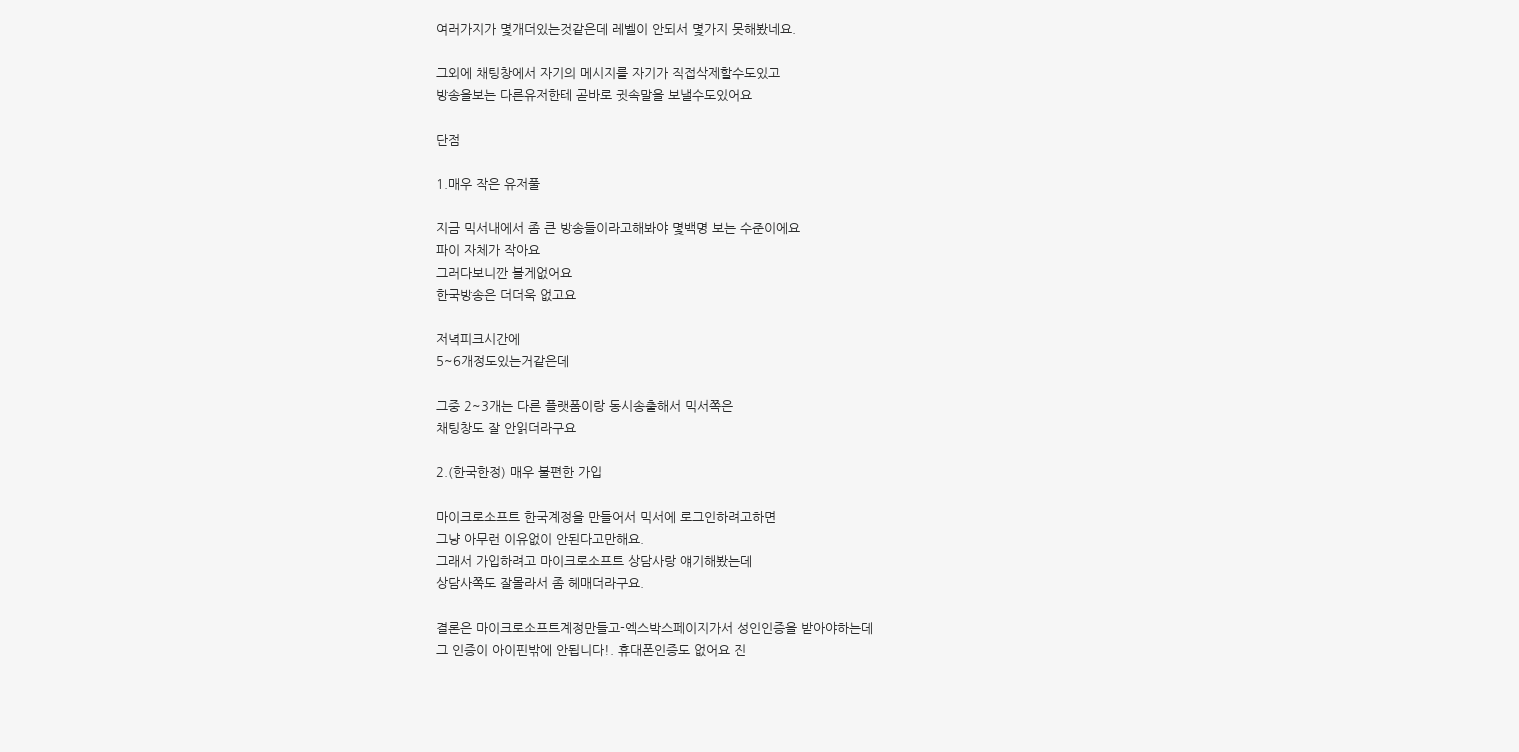여러가지가 몇개더있는것같은데 레벨이 안되서 몇가지 못해봤네요.

그외에 채팅창에서 자기의 메시지를 자기가 직접삭제할수도있고
방송을보는 다른유저한테 곧바로 귓속말을 보낼수도있어요

단점

1.매우 작은 유저풀

지금 믹서내에서 좀 큰 방송들이라고해봐야 몇백명 보는 수준이에요
파이 자체가 작아요
그러다보니깐 볼게없어요
한국방송은 더더욱 없고요

저녁피크시간에
5~6개정도있는거같은데

그중 2~3개는 다른 플랫폼이랑 동시송출해서 믹서쪽은
채팅창도 잘 안읽더라구요

2.(한국한정) 매우 불편한 가입

마이크로소프트 한국계정을 만들어서 믹서에 로그인하려고하면
그냥 아무런 이유없이 안된다고만해요.
그래서 가입하려고 마이크로소프트 상담사랑 얘기해봤는데
상담사쪽도 잘몰라서 좀 헤매더라구요.

결론은 마이크로소프트계정만들고-엑스박스페이지가서 성인인증을 받아야하는데
그 인증이 아이핀밖에 안됩니다!. 휴대폰인증도 없어요 진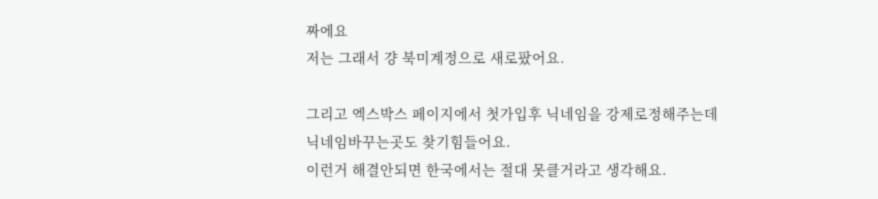짜에요
저는 그래서 걍 북미계정으로 새로팠어요.

그리고 엑스박스 페이지에서 첫가입후 닉네임을 강제로정해주는데
닉네임바꾸는곳도 찾기힘들어요.
이런거 해결안되면 한국에서는 절대 못클거라고 생각해요.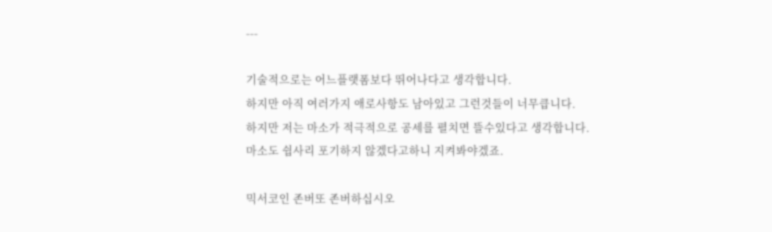---

기술적으로는 어느플랫폼보다 뛰어나다고 생각합니다.
하지만 아직 여러가지 애로사항도 남아있고 그런것들이 너무큽니다.
하지만 저는 마소가 적극적으로 공세를 펼치면 뜰수있다고 생각합니다.
마소도 쉽사리 포기하지 않겠다고하니 지켜봐야겠죠.

믹서코인 존버또 존버하십시오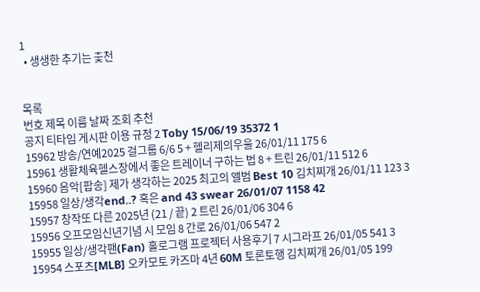1
  • 생생한 추기는 춫천


목록
번호 제목 이름 날짜 조회 추천
공지 티타임 게시판 이용 규정 2 Toby 15/06/19 35372 1
15962 방송/연예2025 걸그룹 6/6 5 + 헬리제의우울 26/01/11 175 6
15961 생활체육헬스장에서 좋은 트레이너 구하는 법 8 + 트린 26/01/11 512 6
15960 음악[팝송] 제가 생각하는 2025 최고의 앨범 Best 10 김치찌개 26/01/11 123 3
15958 일상/생각end..? 혹은 and 43 swear 26/01/07 1158 42
15957 창작또 다른 2025년 (21 / 끝) 2 트린 26/01/06 304 6
15956 오프모임신년기념 시 모임 8 간로 26/01/06 547 2
15955 일상/생각팬(Fan) 홀로그램 프로젝터 사용후기 7 시그라프 26/01/05 541 3
15954 스포츠[MLB] 오카모토 카즈마 4년 60M 토론토행 김치찌개 26/01/05 199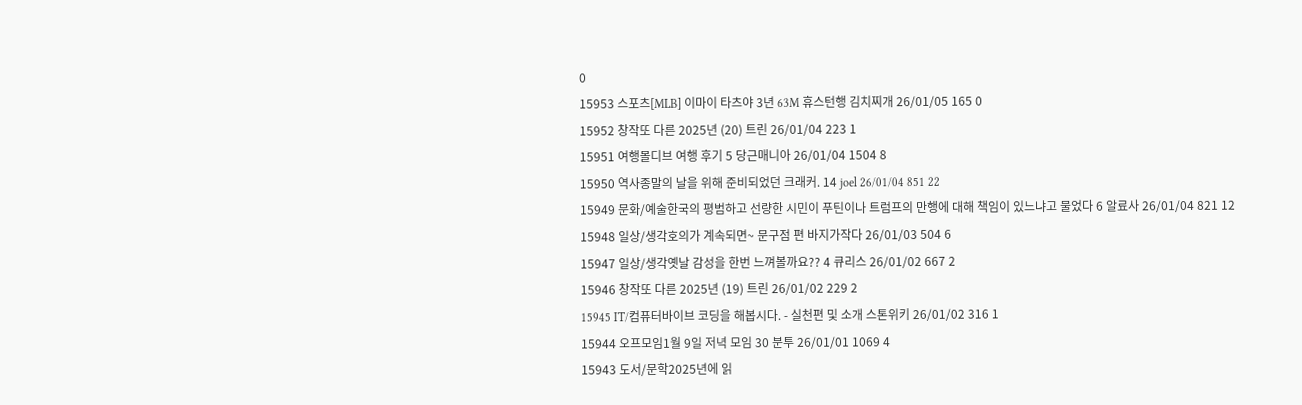0
15953 스포츠[MLB] 이마이 타츠야 3년 63M 휴스턴행 김치찌개 26/01/05 165 0
15952 창작또 다른 2025년 (20) 트린 26/01/04 223 1
15951 여행몰디브 여행 후기 5 당근매니아 26/01/04 1504 8
15950 역사종말의 날을 위해 준비되었던 크래커. 14 joel 26/01/04 851 22
15949 문화/예술한국의 평범하고 선량한 시민이 푸틴이나 트럼프의 만행에 대해 책임이 있느냐고 물었다 6 알료사 26/01/04 821 12
15948 일상/생각호의가 계속되면~ 문구점 편 바지가작다 26/01/03 504 6
15947 일상/생각옛날 감성을 한번 느껴볼까요?? 4 큐리스 26/01/02 667 2
15946 창작또 다른 2025년 (19) 트린 26/01/02 229 2
15945 IT/컴퓨터바이브 코딩을 해봅시다. - 실천편 및 소개 스톤위키 26/01/02 316 1
15944 오프모임1월 9일 저녁 모임 30 분투 26/01/01 1069 4
15943 도서/문학2025년에 읽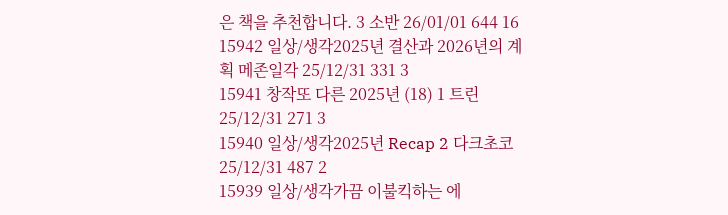은 책을 추천합니다. 3 소반 26/01/01 644 16
15942 일상/생각2025년 결산과 2026년의 계획 메존일각 25/12/31 331 3
15941 창작또 다른 2025년 (18) 1 트린 25/12/31 271 3
15940 일상/생각2025년 Recap 2 다크초코 25/12/31 487 2
15939 일상/생각가끔 이불킥하는 에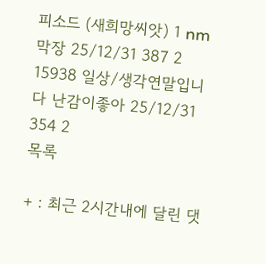피소드 (새희망씨앗) 1 nm막장 25/12/31 387 2
15938 일상/생각연말입니다 난감이좋아 25/12/31 354 2
목록

+ : 최근 2시간내에 달린 댓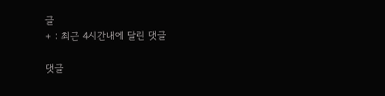글
+ : 최근 4시간내에 달린 댓글

댓글